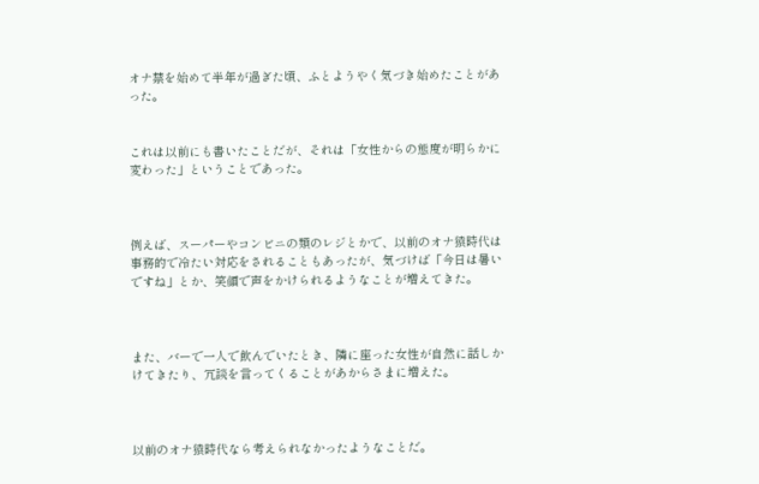オナ禁を始めて半年が過ぎた頃、ふとようやく気づき始めたことがあった。


これは以前にも書いたことだが、それは「女性からの態度が明らかに変わった」ということであった。



例えば、スーパーやコンビニの類のレジとかで、以前のオナ猿時代は事務的で冷たい対応をされることもあったが、気づけば「今日は暑いですね」とか、笑顔で声をかけられるようなことが増えてきた。



また、バーで一人で飲んでいたとき、隣に座った女性が自然に話しかけてきたり、冗談を言ってくることがあからさまに増えた。



以前のオナ猿時代なら考えられなかったようなことだ。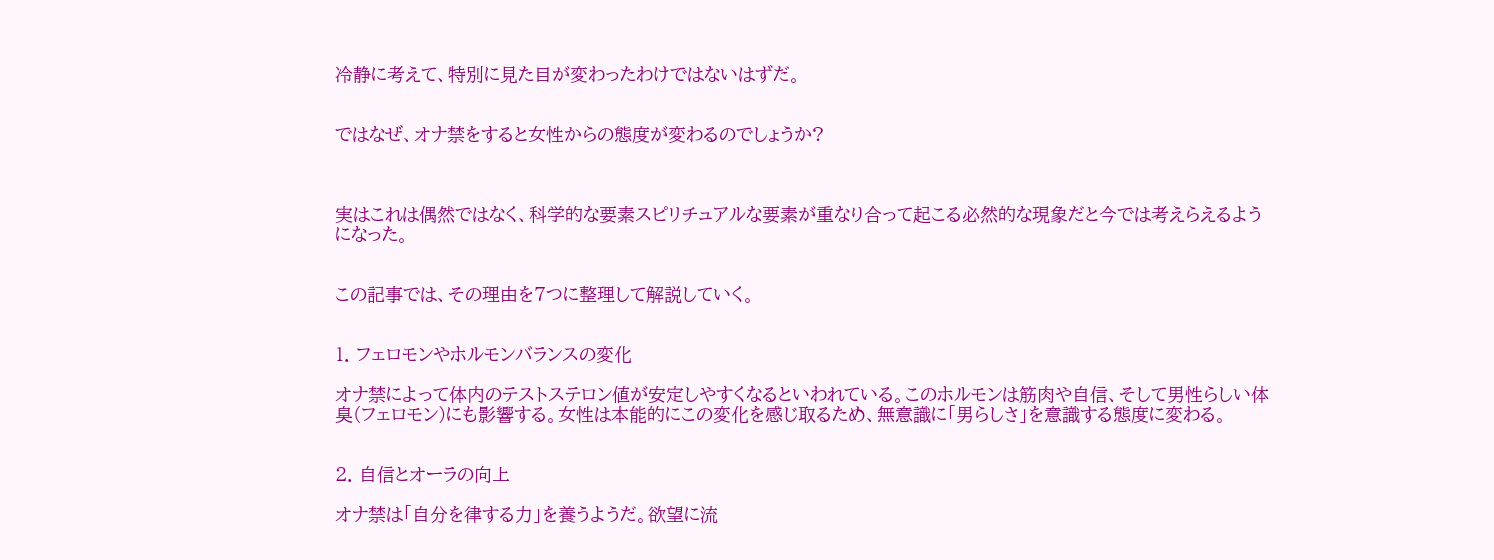冷静に考えて、特別に見た目が変わったわけではないはずだ。


ではなぜ、オナ禁をすると女性からの態度が変わるのでしょうか?



実はこれは偶然ではなく、科学的な要素スピリチュアルな要素が重なり合って起こる必然的な現象だと今では考えらえるようになった。


この記事では、その理由を7つに整理して解説していく。


1. フェロモンやホルモンバランスの変化

オナ禁によって体内のテストステロン値が安定しやすくなるといわれている。このホルモンは筋肉や自信、そして男性らしい体臭(フェロモン)にも影響する。女性は本能的にこの変化を感じ取るため、無意識に「男らしさ」を意識する態度に変わる。


2. 自信とオーラの向上

オナ禁は「自分を律する力」を養うようだ。欲望に流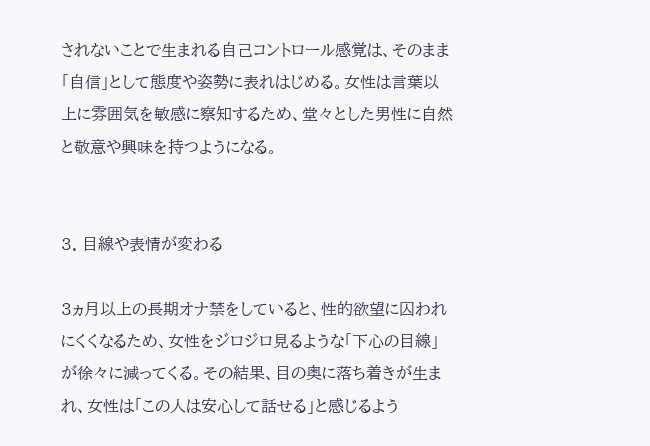されないことで生まれる自己コントロール感覚は、そのまま「自信」として態度や姿勢に表れはじめる。女性は言葉以上に雰囲気を敏感に察知するため、堂々とした男性に自然と敬意や興味を持つようになる。


3. 目線や表情が変わる

3ヵ月以上の長期オナ禁をしていると、性的欲望に囚われにくくなるため、女性をジロジロ見るような「下心の目線」が徐々に減ってくる。その結果、目の奥に落ち着きが生まれ、女性は「この人は安心して話せる」と感じるよう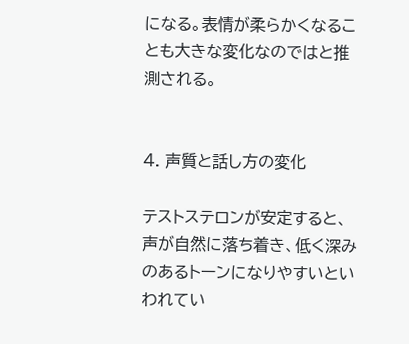になる。表情が柔らかくなることも大きな変化なのではと推測される。


4. 声質と話し方の変化

テストステロンが安定すると、声が自然に落ち着き、低く深みのあるトーンになりやすいといわれてい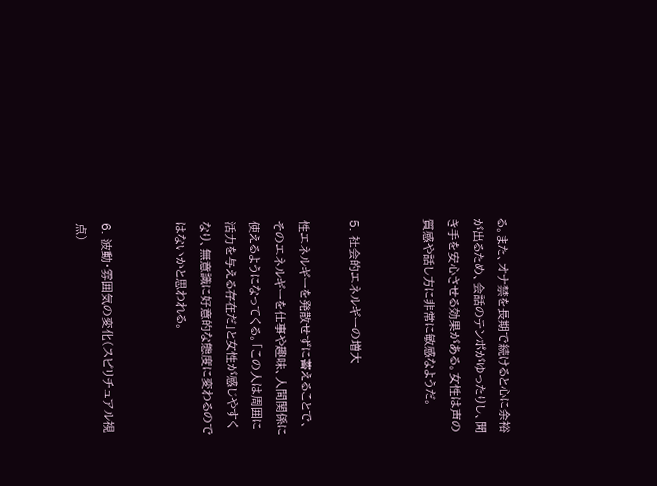る。また、オナ禁を長期で続けると心に余裕が出るため、会話のテンポがゆったりし、聞き手を安心させる効果がある。女性は声の質感や話し方に非常に敏感なようだ。


5. 社会的エネルギーの増大

性エネルギーを発散せずに蓄えることで、そのエネルギーを仕事や趣味、人間関係に使えるようになってくる。「この人は周囲に活力を与える存在だ」と女性が感じやすくなり、無意識に好意的な態度に変わるのではないかと思われる。


6. 波動・雰囲気の変化(スピリチュアル視点)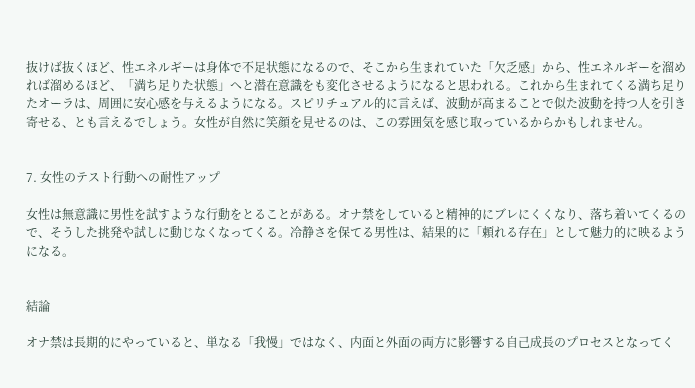抜けば抜くほど、性エネルギーは身体で不足状態になるので、そこから生まれていた「欠乏感」から、性エネルギーを溜めれば溜めるほど、「満ち足りた状態」へと潜在意識をも変化させるようになると思われる。これから生まれてくる満ち足りたオーラは、周囲に安心感を与えるようになる。スピリチュアル的に言えば、波動が高まることで似た波動を持つ人を引き寄せる、とも言えるでしょう。女性が自然に笑顔を見せるのは、この雰囲気を感じ取っているからかもしれません。


7. 女性のテスト行動への耐性アップ

女性は無意識に男性を試すような行動をとることがある。オナ禁をしていると精神的にブレにくくなり、落ち着いてくるので、そうした挑発や試しに動じなくなってくる。冷静さを保てる男性は、結果的に「頼れる存在」として魅力的に映るようになる。


結論

オナ禁は長期的にやっていると、単なる「我慢」ではなく、内面と外面の両方に影響する自己成長のプロセスとなってく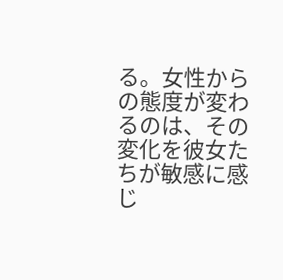る。女性からの態度が変わるのは、その変化を彼女たちが敏感に感じ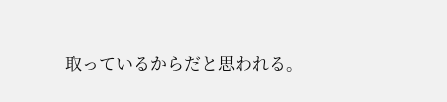取っているからだと思われる。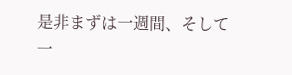是非まずは一週間、そして一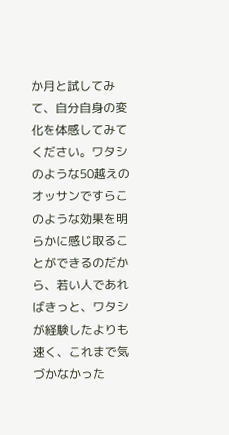か月と試してみて、自分自身の変化を体感してみてください。ワタシのような50越えのオッサンですらこのような効果を明らかに感じ取ることができるのだから、若い人であればきっと、ワタシが経験したよりも速く、これまで気づかなかった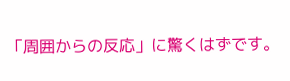「周囲からの反応」に驚くはずです。